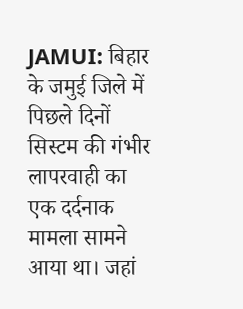JAMUI: बिहार के जमुई जिले में पिछले दिनों सिस्टम की गंभीर लापरवाही का एक दर्दनाक मामला सामने आया था। जहां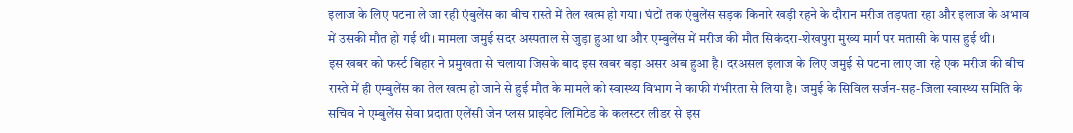इलाज के लिए पटना ले जा रही एंबुलेंस का बीच रास्ते में तेल खत्म हो गया। घंटों तक एंबुलेंस सड़क किनारे खड़ी रहने के दौरान मरीज तड़पता रहा और इलाज के अभाव में उसकी मौत हो गई थी। मामला जमुई सदर अस्पताल से जुड़ा हुआ था और एम्बुलेंस में मरीज की मौत सिकंदरा-शेखपुरा मुख्य मार्ग पर मतासी के पास हुई थी।
इस खबर को फर्स्ट बिहार ने प्रमुखता से चलाया जिसके बाद इस खबर बड़ा असर अब हुआ है। दरअसल इलाज के लिए जमुई से पटना लाए जा रहे एक मरीज की बीच रास्ते में ही एम्बुलेंस का तेल खत्म हो जाने से हुई मौत के मामले को स्वास्थ्य विभाग ने काफी गंभीरता से लिया है। जमुई के सिविल सर्जन-सह-जिला स्वास्थ्य समिति के सचिव ने एम्बुलेंस सेवा प्रदाता एलेंसी जेन प्लस प्राइवेट लिमिटेड के कलस्टर लीडर से इस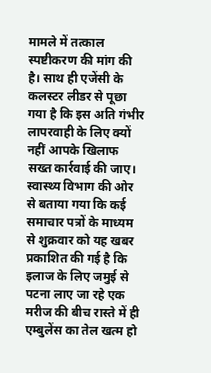मामले में तत्काल स्पष्टीकरण की मांग की है। साथ ही एजेंसी के कलस्टर लीडर से पूछा गया है कि इस अति गंभीर लापरवाही के लिए क्यों नहीं आपके खिलाफ सख्त कार्रवाई की जाए।
स्वास्थ्य विभाग की ओर से बताया गया कि कई समाचार पत्रों के माध्यम से शुक्रवार को यह खबर प्रकाशित की गई है कि इलाज के लिए जमुई से पटना लाए जा रहे एक मरीज की बीच रास्ते में ही एम्बुलेंस का तेल खत्म हो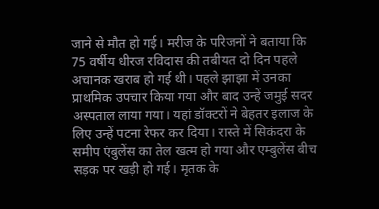जाने से मौत हो गई। मरीज के परिजनों ने बताया कि 75 वर्षीय धीरज रविदास की तबीयत दो दिन पहले अचानक खराब हो गई थी। पहले झाझा में उनका प्राथमिक उपचार किया गया और बाद उन्हें जमुई सदर अस्पताल लाया गया। यहां डॉक्टरों ने बेहतर इलाज के लिए उन्हें पटना रेफर कर दिया। रास्ते में सिकंदरा के समीप एंबुलेंस का तेल खत्म हो गया और एम्बुलेंस बीच सड़क पर खड़ी हो गई। मृतक के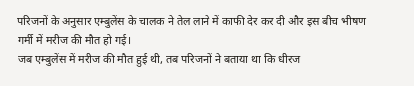परिजनों के अनुसार एम्बुलेंस के चालक ने तेल लाने में काफी देर कर दी और इस बीच भीषण गर्मी में मरीज की मौत हो गई।
जब एम्बुलेंस में मरीज की मौत हुई थी, तब परिजनों ने बताया था कि धीरज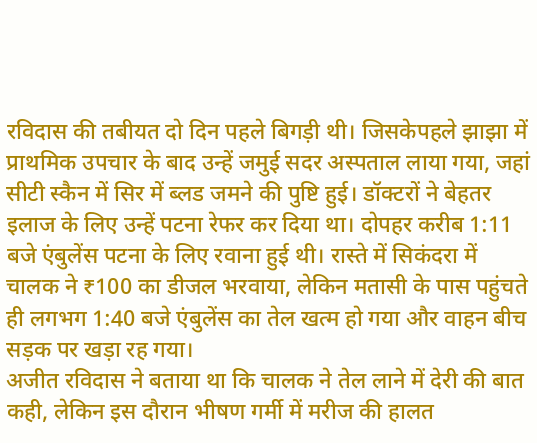रविदास की तबीयत दो दिन पहले बिगड़ी थी। जिसकेपहले झाझा में प्राथमिक उपचार के बाद उन्हें जमुई सदर अस्पताल लाया गया, जहां सीटी स्कैन में सिर में ब्लड जमने की पुष्टि हुई। डॉक्टरों ने बेहतर इलाज के लिए उन्हें पटना रेफर कर दिया था। दोपहर करीब 1:11 बजे एंबुलेंस पटना के लिए रवाना हुई थी। रास्ते में सिकंदरा में चालक ने ₹100 का डीजल भरवाया, लेकिन मतासी के पास पहुंचते ही लगभग 1:40 बजे एंबुलेंस का तेल खत्म हो गया और वाहन बीच सड़क पर खड़ा रह गया।
अजीत रविदास ने बताया था कि चालक ने तेल लाने में देरी की बात कही, लेकिन इस दौरान भीषण गर्मी में मरीज की हालत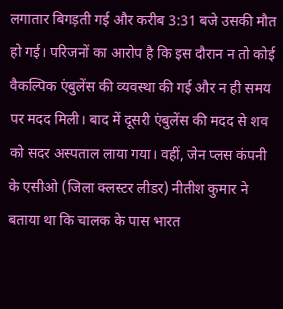लगातार बिगड़ती गई और करीब 3:31 बजे उसकी मौत हो गई। परिजनों का आरोप है कि इस दौरान न तो कोई वैकल्पिक एंबुलेंस की व्यवस्था की गई और न ही समय पर मदद मिली। बाद में दूसरी एंबुलेंस की मदद से शव को सदर अस्पताल लाया गया। वहीं, जेन प्लस कंपनी के एसीओ (जिला क्लस्टर लीडर) नीतीश कुमार ने बताया था कि चालक के पास भारत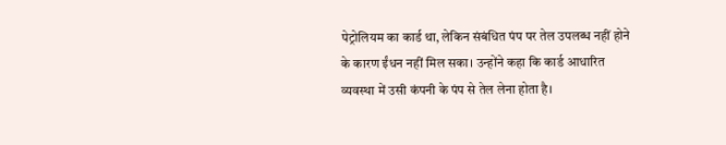पेट्रोलियम का कार्ड था, लेकिन संबंधित पंप पर तेल उपलब्ध नहीं होने के कारण ईंधन नहीं मिल सका। उन्होंने कहा कि कार्ड आधारित व्यवस्था में उसी कंपनी के पंप से तेल लेना होता है।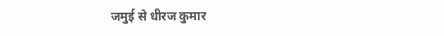जमुई से धीरज कुमार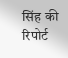सिंह की रिपोर्ट